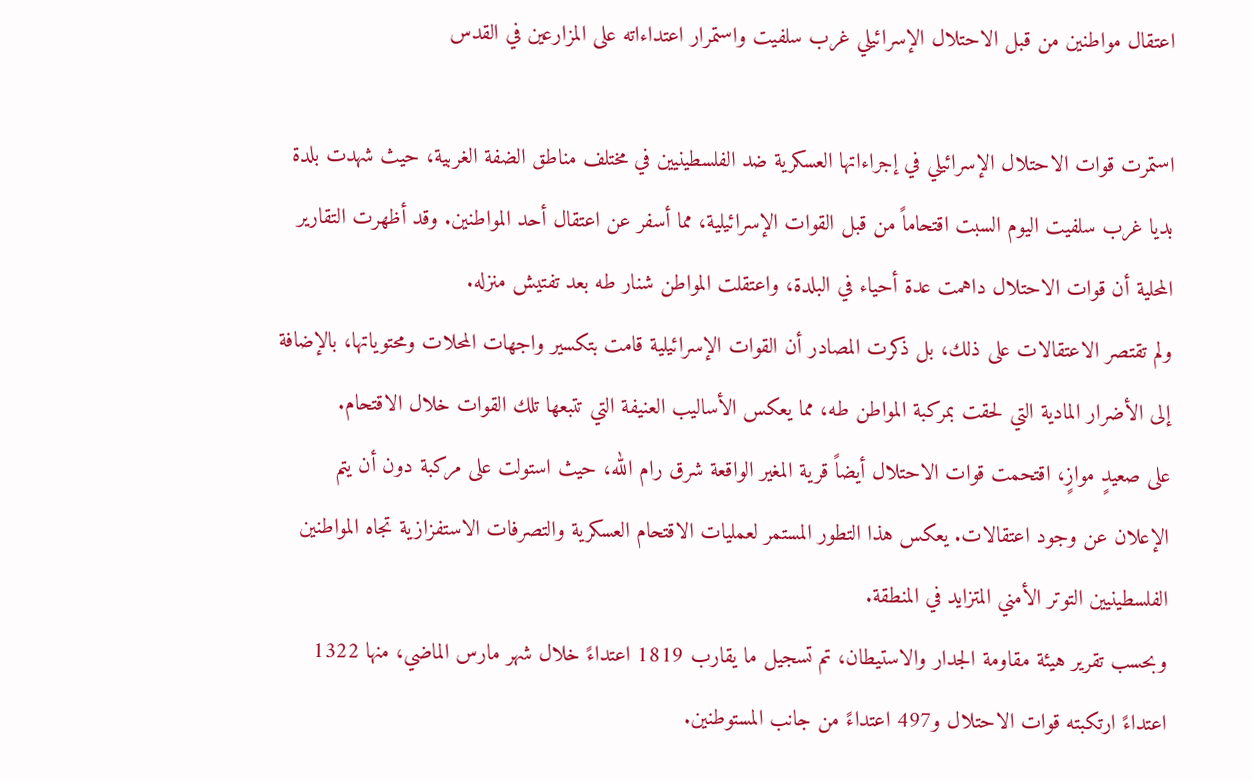اعتقال مواطنين من قبل الاحتلال الإسرائيلي غرب سلفيت واستمرار اعتداءاته على المزارعين في القدس

استمرت قوات الاحتلال الإسرائيلي في إجراءاتها العسكرية ضد الفلسطينيين في مختلف مناطق الضفة الغربية، حيث شهدت بلدة بديا غرب سلفيت اليوم السبت اقتحاماً من قبل القوات الإسرائيلية، مما أسفر عن اعتقال أحد المواطنين. وقد أظهرت التقارير المحلية أن قوات الاحتلال داهمت عدة أحياء في البلدة، واعتقلت المواطن شنار طه بعد تفتيش منزله.
ولم تقتصر الاعتقالات على ذلك، بل ذكرت المصادر أن القوات الإسرائيلية قامت بتكسير واجهات المحلات ومحتوياتها، بالإضافة إلى الأضرار المادية التي لحقت بمركبة المواطن طه، مما يعكس الأساليب العنيفة التي تتبعها تلك القوات خلال الاقتحام.
على صعيدٍ موازٍ، اقتحمت قوات الاحتلال أيضاً قرية المغير الواقعة شرق رام الله، حيث استولت على مركبة دون أن يتم الإعلان عن وجود اعتقالات. يعكس هذا التطور المستمر لعمليات الاقتحام العسكرية والتصرفات الاستفزازية تجاه المواطنين الفلسطينيين التوتر الأمني المتزايد في المنطقة.
وبحسب تقرير هيئة مقاومة الجدار والاستيطان، تم تسجيل ما يقارب 1819 اعتداءً خلال شهر مارس الماضي، منها 1322 اعتداءً ارتكبته قوات الاحتلال و497 اعتداءً من جانب المستوطنين.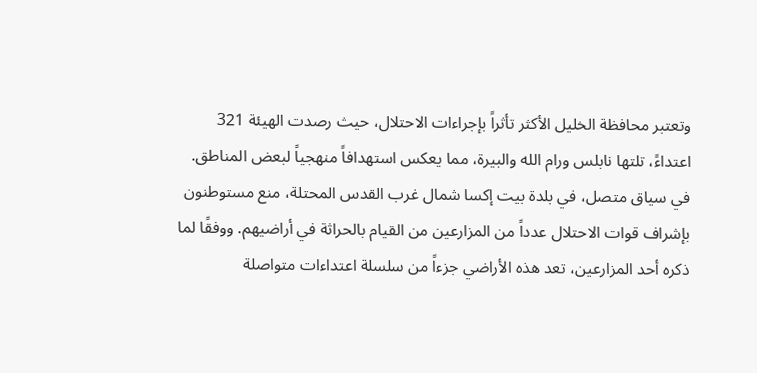وتعتبر محافظة الخليل الأكثر تأثراً بإجراءات الاحتلال، حيث رصدت الهيئة 321 اعتداءً، تلتها نابلس ورام الله والبيرة، مما يعكس استهدافاً منهجياً لبعض المناطق.
في سياق متصل، في بلدة بيت إكسا شمال غرب القدس المحتلة، منع مستوطنون بإشراف قوات الاحتلال عدداً من المزارعين من القيام بالحراثة في أراضيهم. ووفقًا لما ذكره أحد المزارعين، تعد هذه الأراضي جزءاً من سلسلة اعتداءات متواصلة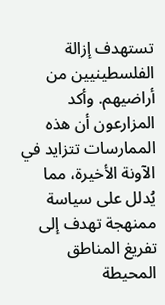تستهدف إزالة الفلسطينيين من أراضيهم. وأكد المزارعون أن هذه الممارسات تتزايد في الآونة الأخيرة، مما يُدلل على سياسة ممنهجة تهدف إلى تفريغ المناطق المحيطة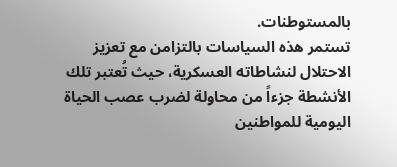بالمستوطنات.
تستمر هذه السياسات بالتزامن مع تعزيز الاحتلال لنشاطاته العسكرية، حيث تُعتبر تلك الأنشطة جزءاً من محاولة لضرب عصب الحياة اليومية للمواطنين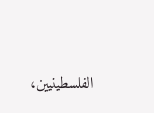الفلسطينيين،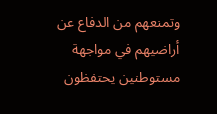وتمنعهم من الدفاع عن أراضيهم في مواجهة مستوطنين يحتفظون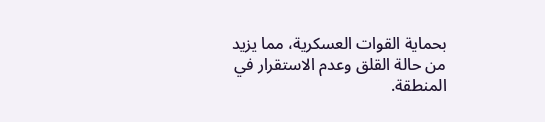بحماية القوات العسكرية، مما يزيد من حالة القلق وعدم الاستقرار في المنطقة.